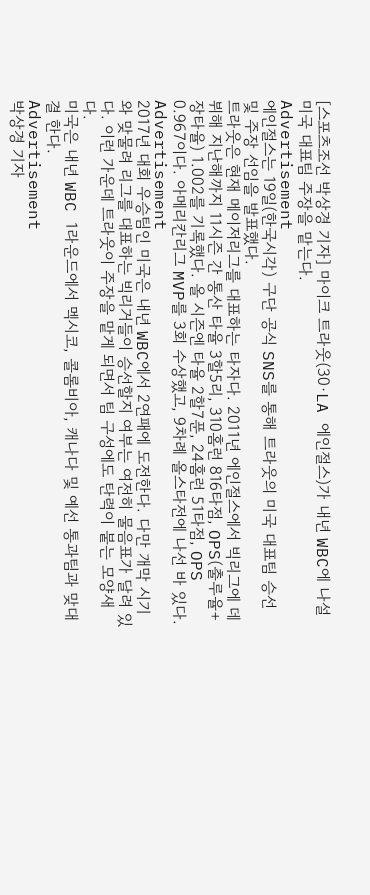[스포츠조선 박상경 기자] 마이크 트라웃(30·LA 에인절스)가 내년 WBC에 나설 미국 대표팀 주장을 맡는다.
Advertisement
에인절스는 19일(한국시각) 구단 공식 SNS를 통해 트라웃의 미국 대표팀 승선 및 주장 선임을 발표했다.
트라웃은 현재 메이저리그를 대표하는 타자다. 2011년 에인절스에서 빅리그에 데뷔해 지난해까지 11시즌 간 통산 타율 3할5리, 310홈런 816타점, OPS(출루율+장타율) 1.002를 기록했다. 올 시즌엔 타율 2할7푼, 24홈런 51타점, OPS 0.967이다. 아메리칸리그 MVP를 3회 수상했고, 9차례 올스타전에 나선 바 있다.
Advertisement
2017년 대회 우승팀인 미국은 내년 WBC에서 2연패에 도전한다. 다만 개막 시기와 맞물려 리그를 대표하는 빅리거들이 승선할지 여부는 여전히 물음표가 달려 있다. 이런 가운데 트라웃이 주장을 맡게 되면서 팀 구성에도 탄력이 붙는 모양새다.
미국은 내년 WBC 1라운드에서 멕시코, 콜롬비아, 캐나다 및 예선 통과팀과 맞대결 한다.
Advertisement
박상경 기자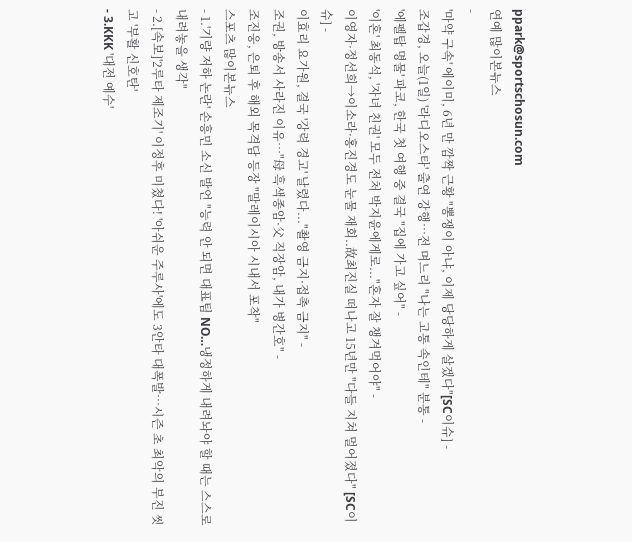ppark@sportschosun.com
연예 많이본뉴스
-
'마약 구속' 에이미, 6년 만 깜짝 근황 "뽕쟁이 아냐, 이제 당당하게 살겠다"[SC이슈] -
조갑경, 오늘(1일) '라디오스타' 출연 강행…전 며느리 "나는 고통 속인테" 분통 -
'에펠탑 명물' 파코, 한국 첫 여행 중 결국 "집에 가고 싶어" -
'이혼' 최동석, '자녀 친권' 모두 전처 박지윤에게로..."혼자 잘 챙겨먹어야" -
이영자·정선희→이소라·홍진경도 눈물 재회..故최진실 떠나고 15년만 "다들 지쳐 멀어졌다" [SC이슈] -
이효리 요가원, 결국 '강력 경고' 날렸다..."촬영 금지·접촉 금지" -
조권, 방송서 사라진 이유…"母 흑색종암·父 직장암, 내가 병간호" -
조진웅, 은퇴 후 해외 목격담 등장 "말레이시아 시내서 포착"
스포츠 많이본뉴스
- 1.'기량 저하 논란' 손흥민 소신 발언 "능력 안 되면 대표팀 NO…냉정하게 내려놔야 할 때는 스스로 내려놓을 생각"
- 2.[속보]'2루타 제조기' 이정후 미쳤다! '아쉬운 주루사'에도 3안타 대폭발…시즌 초 최악의 부진 씻고 '부활 신호탄'
- 3.KKK '대전 예수'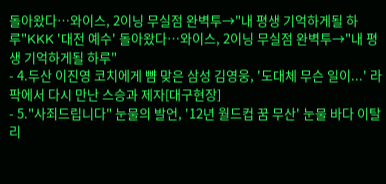돌아왔다…와이스, 2이닝 무실점 완벽투→"내 평생 기억하게될 하루"KKK '대전 예수' 돌아왔다…와이스, 2이닝 무실점 완벽투→"내 평생 기억하게될 하루"
- 4.두산 이진영 코치에게 뺨 맞은 삼성 김영웅, '도대체 무슨 일이...' 라팍에서 다시 만난 스승과 제자[대구현장]
- 5."사죄드립니다" 눈물의 발언, '12년 월드컵 꿈 무산' 눈물 바다 이탈리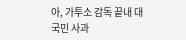아, 가투소 감독 끝내 대국민 사과